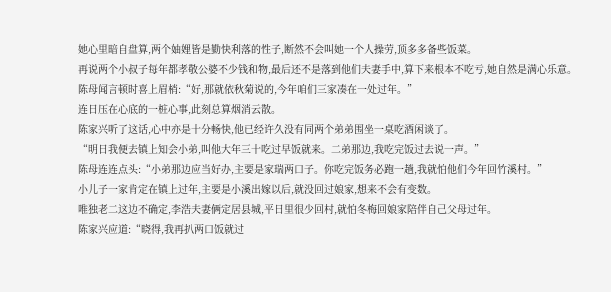她心里暗自盘算,两个妯娌皆是勤快利落的性子,断然不会叫她一个人操劳,顶多多备些饭菜。
再说两个小叔子每年都孝敬公婆不少钱和物,最后还不是落到他们夫妻手中,算下来根本不吃亏,她自然是满心乐意。
陈母闻言顿时喜上眉梢:“好,那就依秋菊说的,今年咱们三家凑在一处过年。”
连日压在心底的一桩心事,此刻总算烟消云散。
陈家兴听了这话,心中亦是十分畅快,他已经许久没有同两个弟弟围坐一桌吃酒闲谈了。
“明日我便去镇上知会小弟,叫他大年三十吃过早饭就来。二弟那边,我吃完饭过去说一声。”
陈母连连点头:“小弟那边应当好办,主要是家瑞两口子。你吃完饭务必跑一趟,我就怕他们今年回竹溪村。”
小儿子一家肯定在镇上过年,主要是小溪出嫁以后,就没回过娘家,想来不会有变数。
唯独老二这边不确定,李浩夫妻俩定居县城,平日里很少回村,就怕冬梅回娘家陪伴自己父母过年。
陈家兴应道:“晓得,我再扒两口饭就过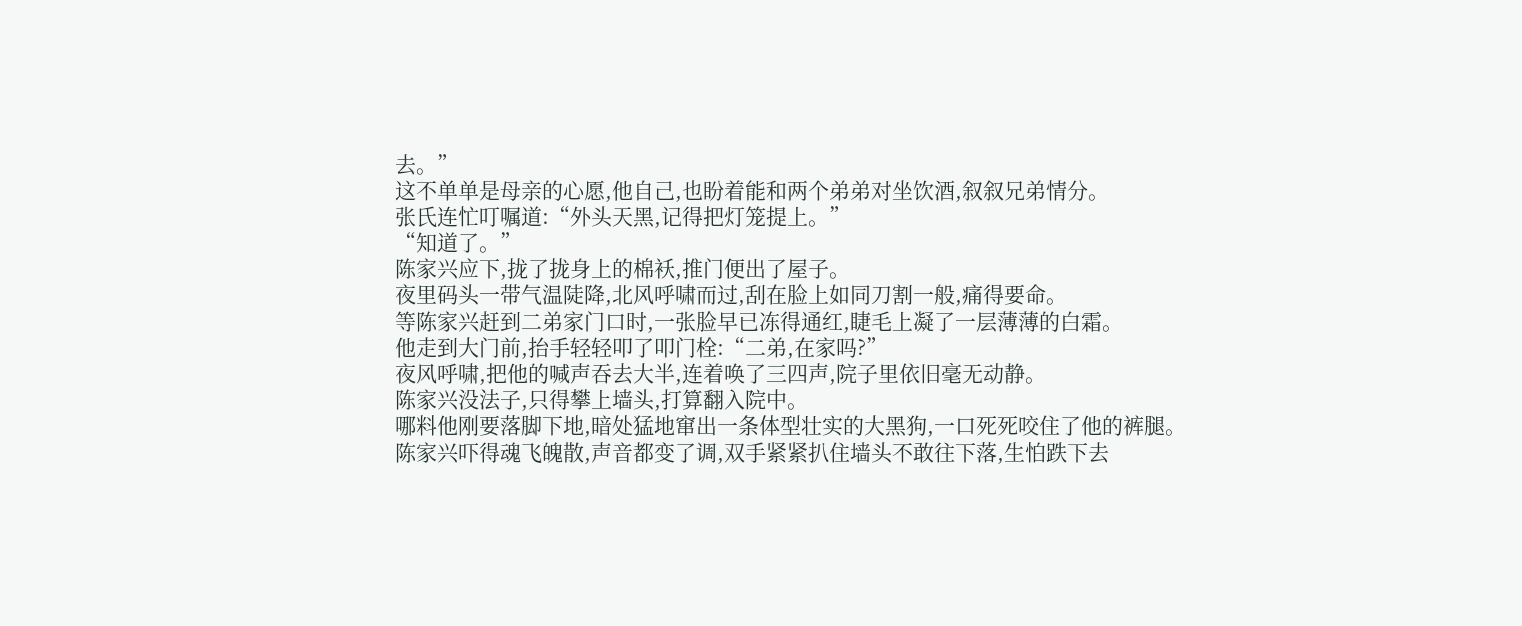去。”
这不单单是母亲的心愿,他自己,也盼着能和两个弟弟对坐饮酒,叙叙兄弟情分。
张氏连忙叮嘱道:“外头天黑,记得把灯笼提上。”
“知道了。”
陈家兴应下,拢了拢身上的棉袄,推门便出了屋子。
夜里码头一带气温陡降,北风呼啸而过,刮在脸上如同刀割一般,痛得要命。
等陈家兴赶到二弟家门口时,一张脸早已冻得通红,睫毛上凝了一层薄薄的白霜。
他走到大门前,抬手轻轻叩了叩门栓:“二弟,在家吗?”
夜风呼啸,把他的喊声吞去大半,连着唤了三四声,院子里依旧毫无动静。
陈家兴没法子,只得攀上墙头,打算翻入院中。
哪料他刚要落脚下地,暗处猛地窜出一条体型壮实的大黑狗,一口死死咬住了他的裤腿。
陈家兴吓得魂飞魄散,声音都变了调,双手紧紧扒住墙头不敢往下落,生怕跌下去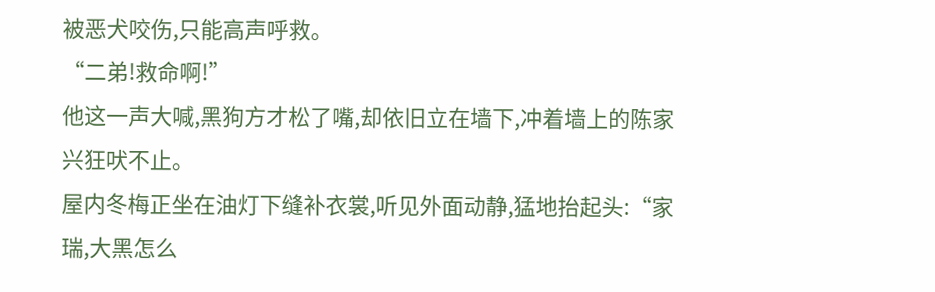被恶犬咬伤,只能高声呼救。
“二弟!救命啊!”
他这一声大喊,黑狗方才松了嘴,却依旧立在墙下,冲着墙上的陈家兴狂吠不止。
屋内冬梅正坐在油灯下缝补衣裳,听见外面动静,猛地抬起头:“家瑞,大黑怎么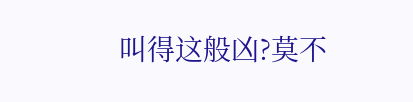叫得这般凶?莫不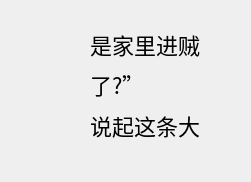是家里进贼了?”
说起这条大